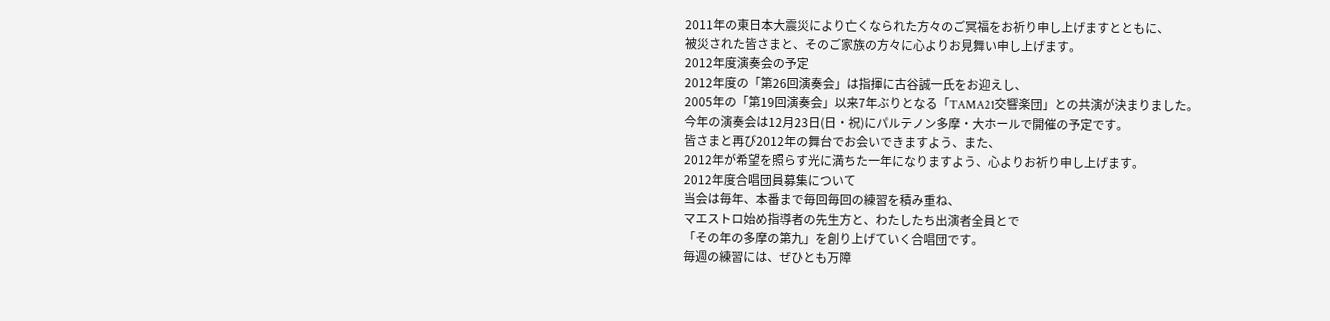2011年の東日本大震災により亡くなられた方々のご冥福をお祈り申し上げますとともに、
被災された皆さまと、そのご家族の方々に心よりお見舞い申し上げます。
2012年度演奏会の予定
2012年度の「第26回演奏会」は指揮に古谷誠一氏をお迎えし、
2005年の「第19回演奏会」以来7年ぶりとなる「TAMA21交響楽団」との共演が決まりました。
今年の演奏会は12月23日(日・祝)にパルテノン多摩・大ホールで開催の予定です。
皆さまと再び2012年の舞台でお会いできますよう、また、
2012年が希望を照らす光に満ちた一年になりますよう、心よりお祈り申し上げます。
2012年度合唱団員募集について
当会は毎年、本番まで毎回毎回の練習を積み重ね、
マエストロ始め指導者の先生方と、わたしたち出演者全員とで
「その年の多摩の第九」を創り上げていく合唱団です。
毎週の練習には、ぜひとも万障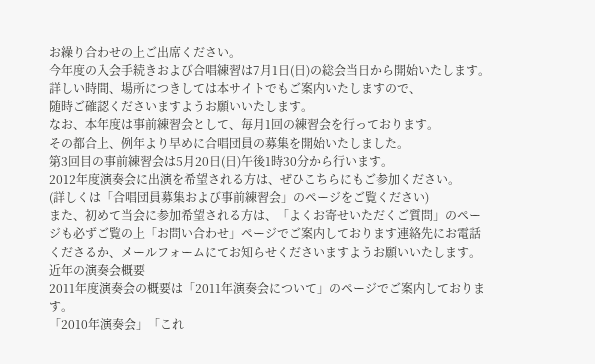お繰り合わせの上ご出席ください。
今年度の入会手続きおよび合唱練習は7月1日(日)の総会当日から開始いたします。
詳しい時間、場所につきしては本サイトでもご案内いたしますので、
随時ご確認くださいますようお願いいたします。
なお、本年度は事前練習会として、毎月1回の練習会を行っております。
その都合上、例年より早めに合唱団員の募集を開始いたしました。
第3回目の事前練習会は5月20日(日)午後1時30分から行います。
2012年度演奏会に出演を希望される方は、ぜひこちらにもご参加ください。
(詳しくは「合唱団員募集および事前練習会」のページをご覧ください)
また、初めて当会に参加希望される方は、「よくお寄せいただくご質問」のページも必ずご覧の上「お問い合わせ」ページでご案内しております連絡先にお電話くださるか、メールフォームにてお知らせくださいますようお願いいたします。
近年の演奏会概要
2011年度演奏会の概要は「2011年演奏会について」のページでご案内しております。
「2010年演奏会」「これ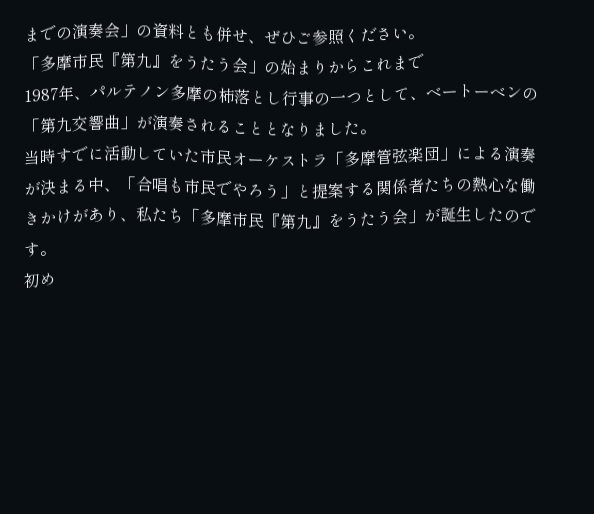までの演奏会」の資料とも併せ、ぜひご参照ください。
「多摩市民『第九』をうたう会」の始まりからこれまで
1987年、パルテノン多摩の柿落とし行事の一つとして、ベートーベンの「第九交響曲」が演奏されることとなりました。
当時すでに活動していた市民オーケストラ「多摩管弦楽団」による演奏が決まる中、「合唱も市民でやろう」と提案する関係者たちの熱心な働きかけがあり、私たち「多摩市民『第九』をうたう会」が誕生したのです。
初め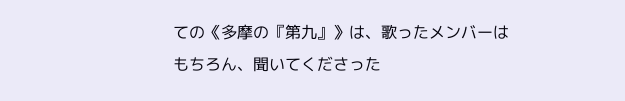ての《多摩の『第九』》は、歌ったメンバーはもちろん、聞いてくださった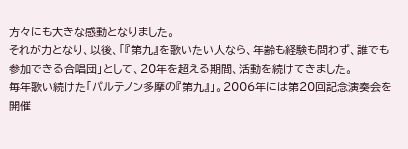方々にも大きな感動となりました。
それが力となり、以後、「『第九』を歌いたい人なら、年齢も経験も問わず、誰でも参加できる合唱団」として、20年を超える期間、活動を続けてきました。
毎年歌い続けた「パルテノン多摩の『第九』」。2006年には第20回記念演奏会を開催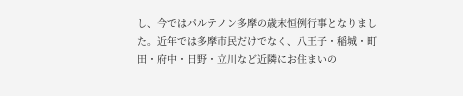し、今ではパルテノン多摩の歳末恒例行事となりました。近年では多摩市民だけでなく、八王子・稲城・町田・府中・日野・立川など近隣にお住まいの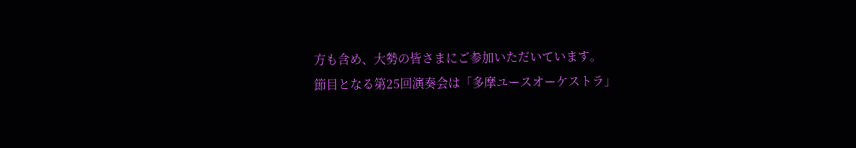方も含め、大勢の皆さまにご参加いただいています。
節目となる第25回演奏会は「多摩ユースオーケストラ」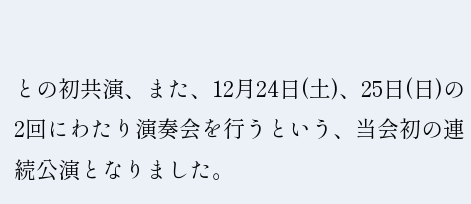との初共演、また、12月24日(土)、25日(日)の2回にわたり演奏会を行うという、当会初の連続公演となりました。